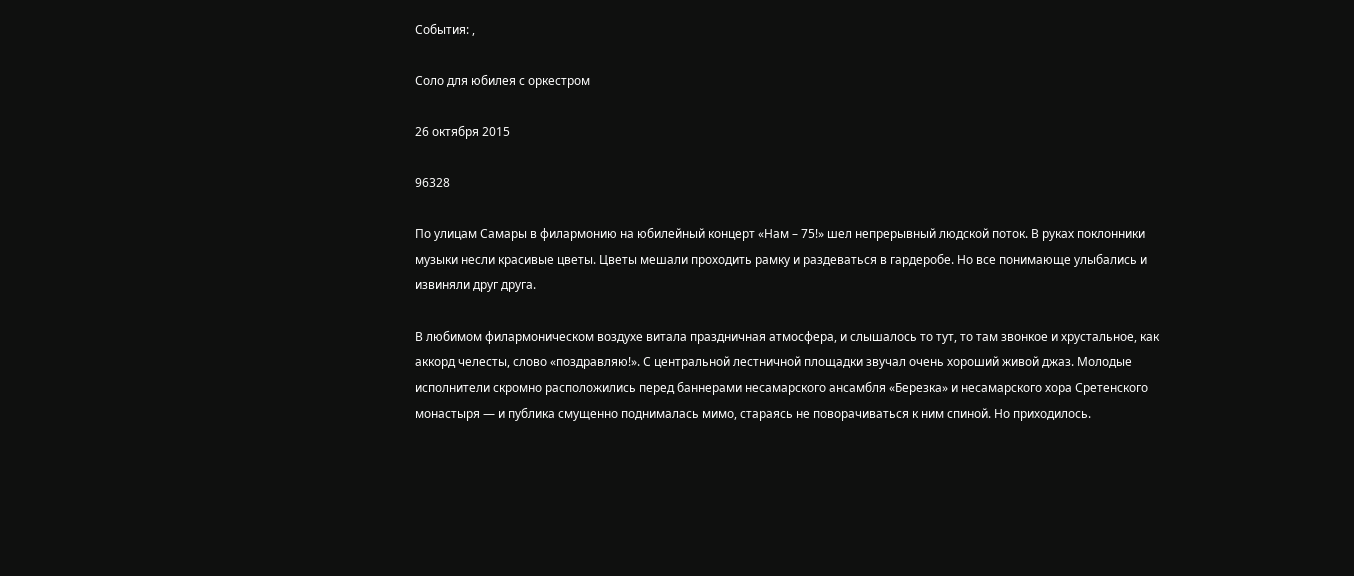События: ,

Соло для юбилея с оркестром

26 октября 2015

96328

По улицам Самары в филармонию на юбилейный концерт «Нам – 75!» шел непрерывный людской поток. В руках поклонники музыки несли красивые цветы. Цветы мешали проходить рамку и раздеваться в гардеробе. Но все понимающе улыбались и извиняли друг друга.

В любимом филармоническом воздухе витала праздничная атмосфера, и слышалось то тут, то там звонкое и хрустальное, как аккорд челесты, слово «поздравляю!». С центральной лестничной площадки звучал очень хороший живой джаз. Молодые исполнители скромно расположились перед баннерами несамарского ансамбля «Березка» и несамарского хора Сретенского монастыря — и публика смущенно поднималась мимо, стараясь не поворачиваться к ним спиной. Но приходилось.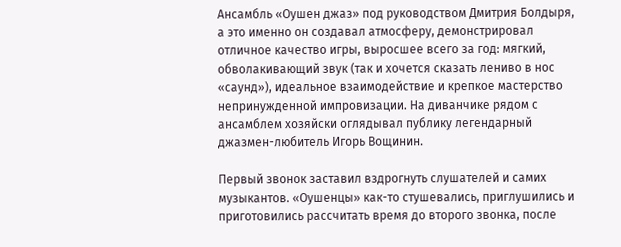Ансамбль «Оушен джаз» под руководством Дмитрия Болдыря, а это именно он создавал атмосферу, демонстрировал отличное качество игры, выросшее всего за год: мягкий, обволакивающий звук (так и хочется сказать лениво в нос «саунд»), идеальное взаимодействие и крепкое мастерство непринужденной импровизации. На диванчике рядом с ансамблем хозяйски оглядывал публику легендарный джазмен-любитель Игорь Вощинин.

Первый звонок заставил вздрогнуть слушателей и самих музыкантов. «Оушенцы» как-то стушевались, приглушились и приготовились рассчитать время до второго звонка, после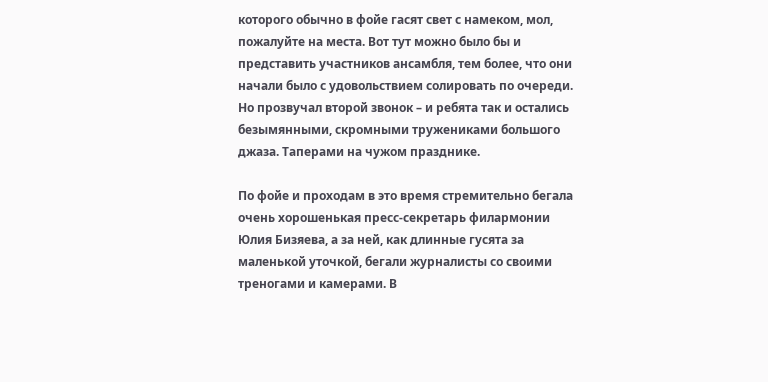которого обычно в фойе гасят свет с намеком, мол, пожалуйте на места. Вот тут можно было бы и представить участников ансамбля, тем более, что они начали было с удовольствием солировать по очереди. Но прозвучал второй звонок – и ребята так и остались безымянными, скромными тружениками большого джаза. Таперами на чужом празднике.

По фойе и проходам в это время стремительно бегала очень хорошенькая пресс-секретарь филармонии Юлия Бизяева, а за ней, как длинные гусята за маленькой уточкой, бегали журналисты со своими треногами и камерами. В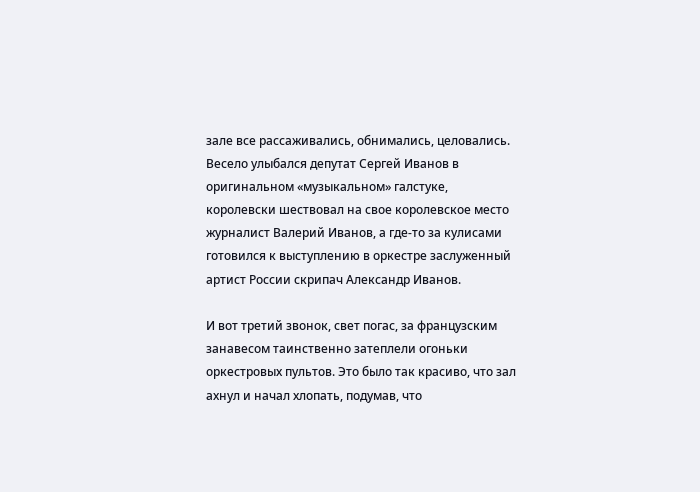зале все рассаживались, обнимались, целовались. Весело улыбался депутат Сергей Иванов в оригинальном «музыкальном» галстуке, королевски шествовал на свое королевское место журналист Валерий Иванов, а где-то за кулисами готовился к выступлению в оркестре заслуженный артист России скрипач Александр Иванов.

И вот третий звонок, свет погас, за французским занавесом таинственно затеплели огоньки оркестровых пультов. Это было так красиво, что зал ахнул и начал хлопать, подумав, что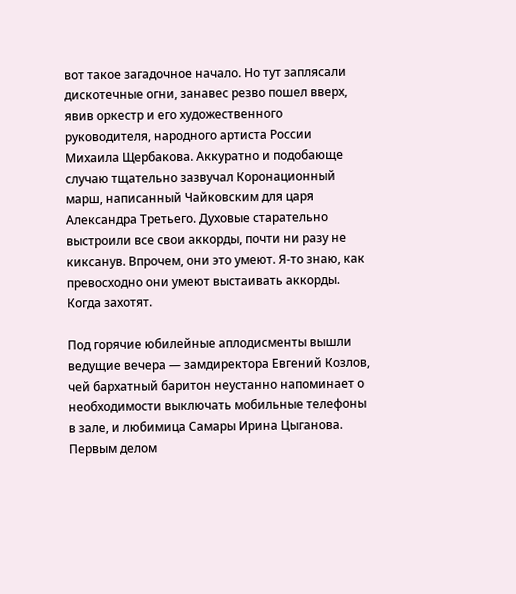вот такое загадочное начало. Но тут заплясали дискотечные огни, занавес резво пошел вверх, явив оркестр и его художественного руководителя, народного артиста России Михаила Щербакова. Аккуратно и подобающе случаю тщательно зазвучал Коронационный марш, написанный Чайковским для царя Александра Третьего. Духовые старательно выстроили все свои аккорды, почти ни разу не киксанув. Впрочем, они это умеют. Я‑то знаю, как превосходно они умеют выстаивать аккорды. Когда захотят.

Под горячие юбилейные аплодисменты вышли ведущие вечера — замдиректора Евгений Козлов, чей бархатный баритон неустанно напоминает о необходимости выключать мобильные телефоны в зале, и любимица Самары Ирина Цыганова. Первым делом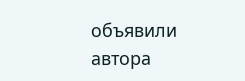объявили автора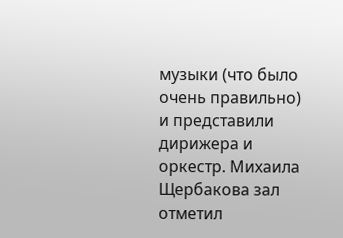музыки (что было очень правильно) и представили дирижера и оркестр. Михаила Щербакова зал отметил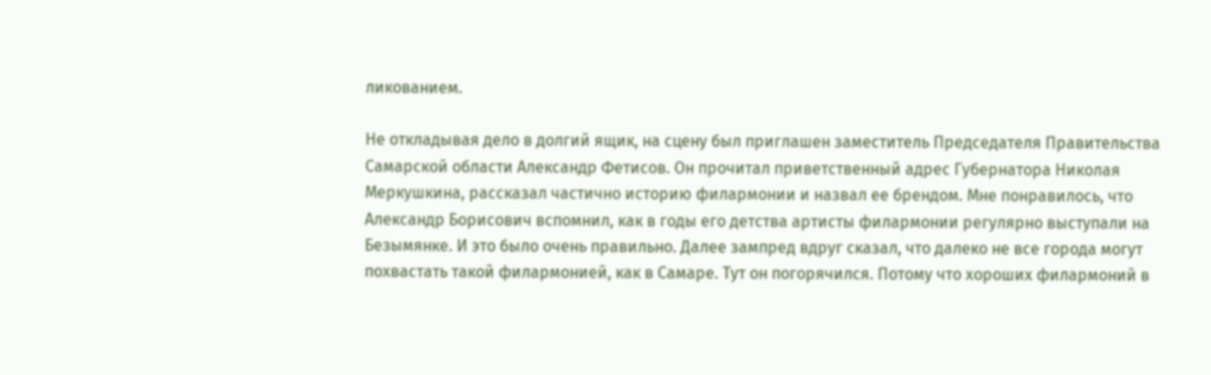ликованием.

Не откладывая дело в долгий ящик, на сцену был приглашен заместитель Председателя Правительства Самарской области Александр Фетисов. Он прочитал приветственный адрес Губернатора Николая Меркушкина, рассказал частично историю филармонии и назвал ее брендом. Мне понравилось, что Александр Борисович вспомнил, как в годы его детства артисты филармонии регулярно выступали на Безымянке. И это было очень правильно. Далее зампред вдруг сказал, что далеко не все города могут похвастать такой филармонией, как в Самаре. Тут он погорячился. Потому что хороших филармоний в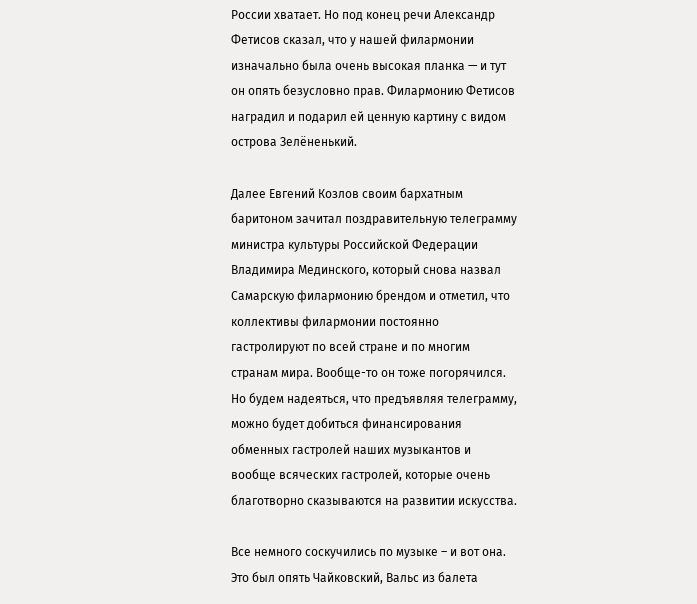России хватает. Но под конец речи Александр Фетисов сказал, что у нашей филармонии изначально была очень высокая планка — и тут он опять безусловно прав. Филармонию Фетисов наградил и подарил ей ценную картину с видом острова Зелёненький.

Далее Евгений Козлов своим бархатным баритоном зачитал поздравительную телеграмму министра культуры Российской Федерации Владимира Мединского, который снова назвал Самарскую филармонию брендом и отметил, что коллективы филармонии постоянно гастролируют по всей стране и по многим странам мира. Вообще-то он тоже погорячился. Но будем надеяться, что предъявляя телеграмму, можно будет добиться финансирования обменных гастролей наших музыкантов и вообще всяческих гастролей, которые очень благотворно сказываются на развитии искусства.

Все немного соскучились по музыке – и вот она. Это был опять Чайковский, Вальс из балета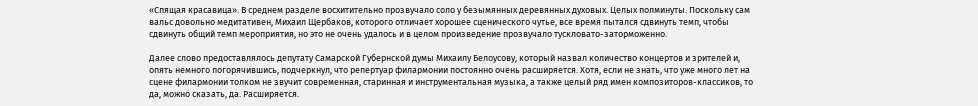«Спящая красавица». В среднем разделе восхитительно прозвучало соло у безымянных деревянных духовых. Целых полминуты. Поскольку сам вальс довольно медитативен, Михаил Щербаков, которого отличает хорошее сценического чутье, все время пытался сдвинуть темп, чтобы сдвинуть общий темп мероприятия, но это не очень удалось и в целом произведение прозвучало тускловато-заторможенно.

Далее слово предоставлялось депутату Самарской Губернской думы Михаилу Белоусову, который назвал количество концертов и зрителей и, опять немного погорячившись, подчеркнул, что репертуар филармонии постоянно очень расширяется. Хотя, если не знать, что уже много лет на сцене филармонии толком не звучит современная, старинная и инструментальная музыка, а также целый ряд имен композиторов-классиков, то да, можно сказать, да. Расширяется.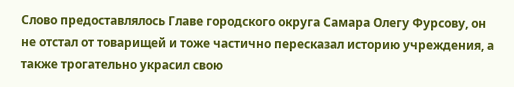Слово предоставлялось Главе городского округа Самара Олегу Фурсову, он не отстал от товарищей и тоже частично пересказал историю учреждения, а также трогательно украсил свою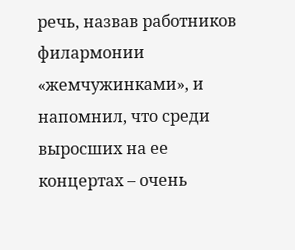речь, назвав работников филармонии «жемчужинками», и напомнил, что среди выросших на ее концертах – очень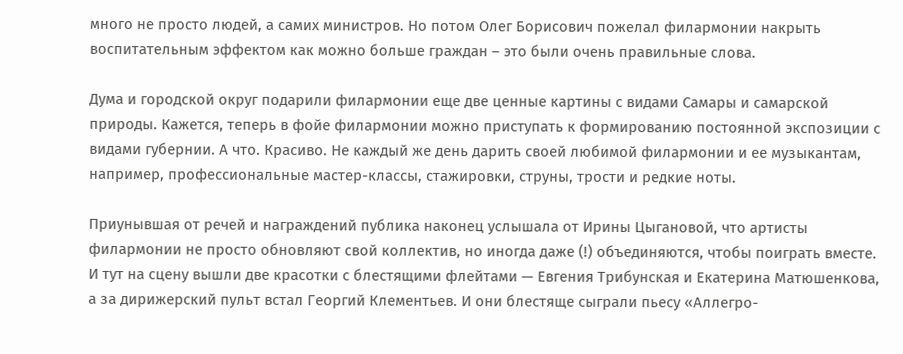много не просто людей, а самих министров. Но потом Олег Борисович пожелал филармонии накрыть воспитательным эффектом как можно больше граждан – это были очень правильные слова.

Дума и городской округ подарили филармонии еще две ценные картины с видами Самары и самарской природы. Кажется, теперь в фойе филармонии можно приступать к формированию постоянной экспозиции с видами губернии. А что. Красиво. Не каждый же день дарить своей любимой филармонии и ее музыкантам, например, профессиональные мастер-классы, стажировки, струны, трости и редкие ноты.

Приунывшая от речей и награждений публика наконец услышала от Ирины Цыгановой, что артисты филармонии не просто обновляют свой коллектив, но иногда даже (!) объединяются, чтобы поиграть вместе. И тут на сцену вышли две красотки с блестящими флейтами — Евгения Трибунская и Екатерина Матюшенкова, а за дирижерский пульт встал Георгий Клементьев. И они блестяще сыграли пьесу «Аллегро-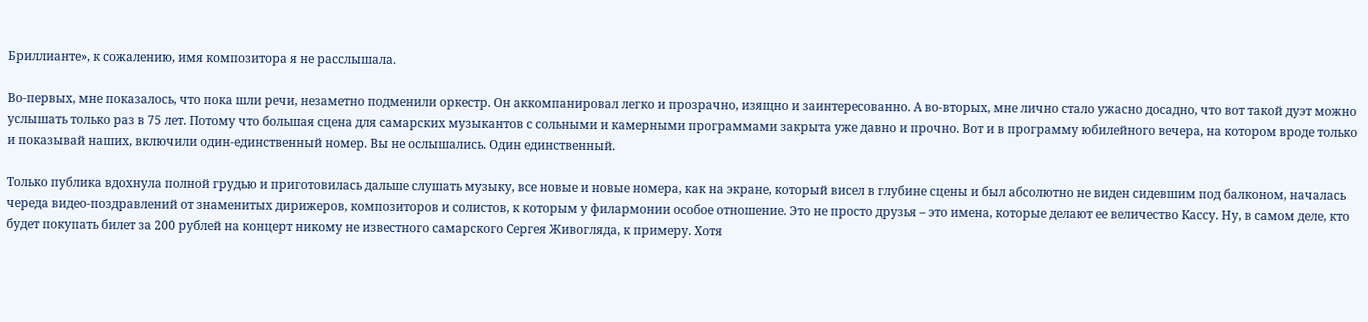Бриллианте», к сожалению, имя композитора я не расслышала.

Во-первых, мне показалось, что пока шли речи, незаметно подменили оркестр. Он аккомпанировал легко и прозрачно, изящно и заинтересованно. А во-вторых, мне лично стало ужасно досадно, что вот такой дуэт можно услышать только раз в 75 лет. Потому что большая сцена для самарских музыкантов с сольными и камерными программами закрыта уже давно и прочно. Вот и в программу юбилейного вечера, на котором вроде только и показывай наших, включили один-единственный номер. Вы не ослышались. Один единственный.

Только публика вдохнула полной грудью и приготовилась дальше слушать музыку, все новые и новые номера, как на экране, который висел в глубине сцены и был абсолютно не виден сидевшим под балконом, началась череда видео-поздравлений от знаменитых дирижеров, композиторов и солистов, к которым у филармонии особое отношение. Это не просто друзья – это имена, которые делают ее величество Кассу. Ну, в самом деле, кто будет покупать билет за 200 рублей на концерт никому не известного самарского Сергея Живогляда, к примеру. Хотя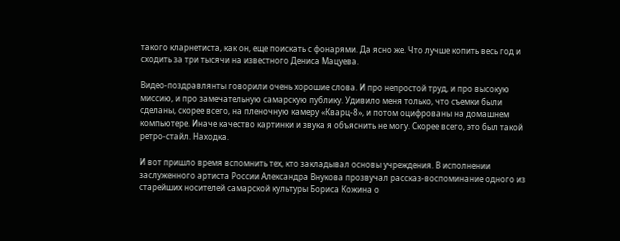такого кларнетиста, как он, еще поискать с фонарями. Да ясно же. Что лучше копить весь год и сходить за три тысячи на известного Дениса Мацуева.

Видео-поздравлянты говорили очень хорошие слова. И про непростой труд, и про высокую миссию, и про замечательную самарскую публику. Удивило меня только, что съемки были сделаны, скорее всего, на пленочную камеру «Кварц‑8», и потом оцифрованы на домашнем компьютере. Иначе качество картинки и звука я объяснить не могу. Скорее всего, это был такой ретро-стайл. Находка.

И вот пришло время вспомнить тех, кто закладывал основы учреждения. В исполнении заслуженного артиста России Александра Внукова прозвучал рассказ-воспоминание одного из старейших носителей самарской культуры Бориса Кожина о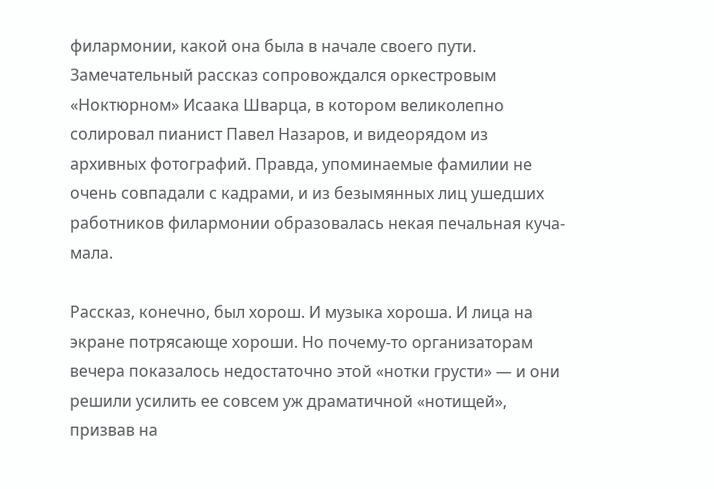филармонии, какой она была в начале своего пути. Замечательный рассказ сопровождался оркестровым «Ноктюрном» Исаака Шварца, в котором великолепно солировал пианист Павел Назаров, и видеорядом из архивных фотографий. Правда, упоминаемые фамилии не очень совпадали с кадрами, и из безымянных лиц ушедших работников филармонии образовалась некая печальная куча-мала.

Рассказ, конечно, был хорош. И музыка хороша. И лица на экране потрясающе хороши. Но почему-то организаторам вечера показалось недостаточно этой «нотки грусти» — и они решили усилить ее совсем уж драматичной «нотищей», призвав на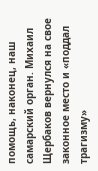помощь, наконец, наш самарский орган. Михаил Щербаков вернулся на свое законное место и «поддал трагизму»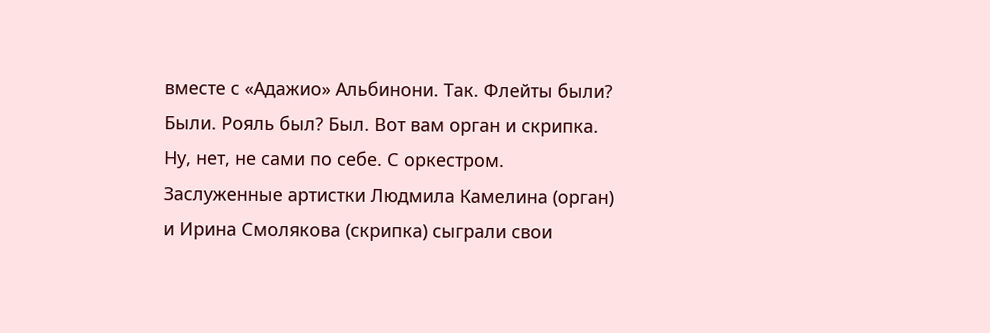вместе с «Адажио» Альбинони. Так. Флейты были? Были. Рояль был? Был. Вот вам орган и скрипка. Ну, нет, не сами по себе. С оркестром. Заслуженные артистки Людмила Камелина (орган) и Ирина Смолякова (скрипка) сыграли свои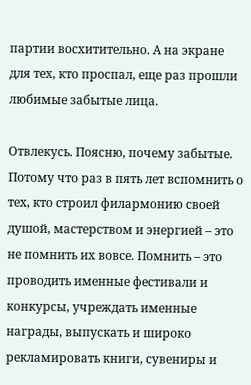партии восхитительно. А на экране для тех, кто проспал, еще раз прошли любимые забытые лица.

Отвлекусь. Поясню, почему забытые. Потому что раз в пять лет вспомнить о тех, кто строил филармонию своей душой, мастерством и энергией – это не помнить их вовсе. Помнить – это проводить именные фестивали и конкурсы, учреждать именные награды, выпускать и широко рекламировать книги, сувениры и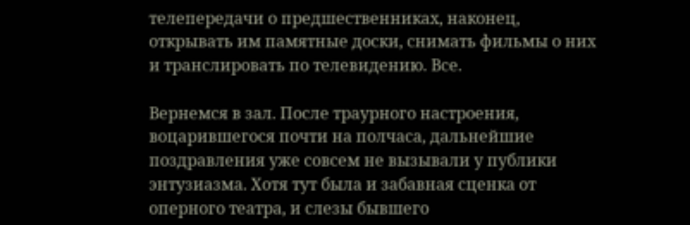телепередачи о предшественниках, наконец, открывать им памятные доски, снимать фильмы о них и транслировать по телевидению. Все.

Вернемся в зал. После траурного настроения, воцарившегося почти на полчаса, дальнейшие поздравления уже совсем не вызывали у публики энтузиазма. Хотя тут была и забавная сценка от оперного театра, и слезы бывшего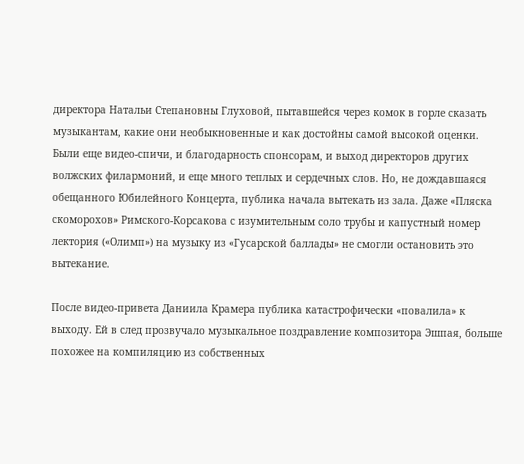директора Натальи Степановны Глуховой, пытавшейся через комок в горле сказать музыкантам, какие они необыкновенные и как достойны самой высокой оценки. Были еще видео-спичи, и благодарность спонсорам, и выход директоров других волжских филармоний, и еще много теплых и сердечных слов. Но, не дождавшаяся обещанного Юбилейного Концерта, публика начала вытекать из зала. Даже «Пляска скоморохов» Римского-Корсакова с изумительным соло трубы и капустный номер лектория («Олимп») на музыку из «Гусарской баллады» не смогли остановить это вытекание.

После видео-привета Даниила Крамера публика катастрофически «повалила» к выходу. Ей в след прозвучало музыкальное поздравление композитора Эшпая, больше похожее на компиляцию из собственных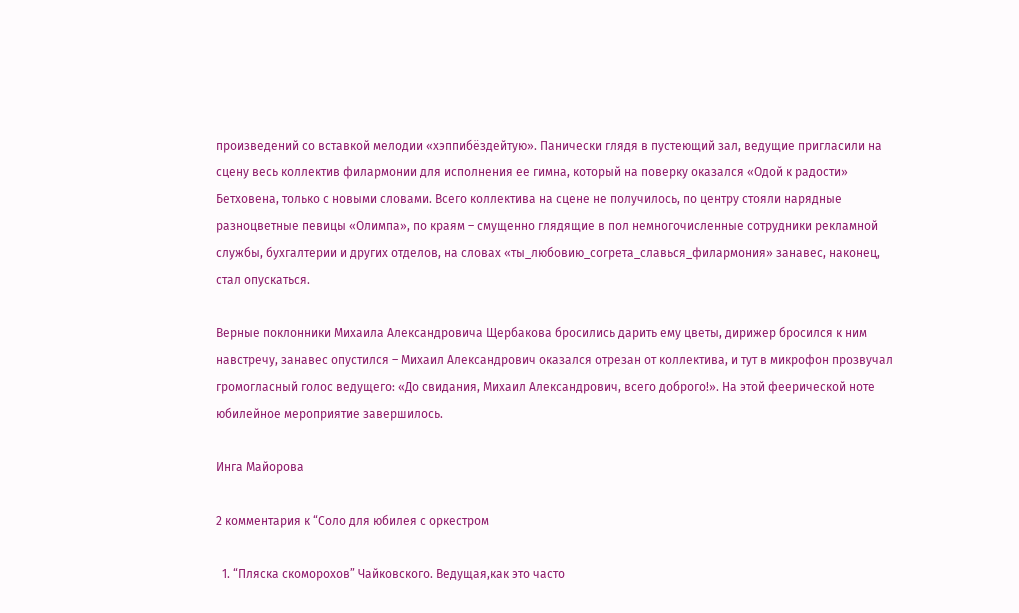произведений со вставкой мелодии «хэппибёздейтую». Панически глядя в пустеющий зал, ведущие пригласили на сцену весь коллектив филармонии для исполнения ее гимна, который на поверку оказался «Одой к радости» Бетховена, только с новыми словами. Всего коллектива на сцене не получилось, по центру стояли нарядные разноцветные певицы «Олимпа», по краям – смущенно глядящие в пол немногочисленные сотрудники рекламной службы, бухгалтерии и других отделов, на словах «ты_любовию_согрета_славься_филармония» занавес, наконец, стал опускаться.

Верные поклонники Михаила Александровича Щербакова бросились дарить ему цветы, дирижер бросился к ним навстречу, занавес опустился – Михаил Александрович оказался отрезан от коллектива, и тут в микрофон прозвучал громогласный голос ведущего: «До свидания, Михаил Александрович, всего доброго!». На этой феерической ноте юбилейное мероприятие завершилось.

Инга Майорова

2 комментария к “Соло для юбилея с оркестром

  1. “Пляска скоморохов” Чайковского. Ведущая,как это часто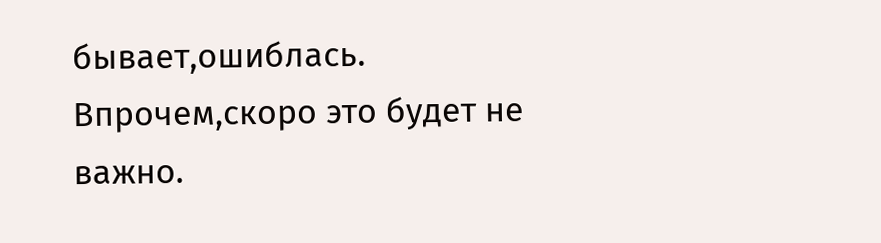бывает,ошиблась. Впрочем,скоро это будет не важно.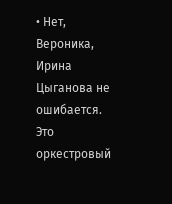• Нет, Вероника, Ирина Цыганова не ошибается. Это оркестровый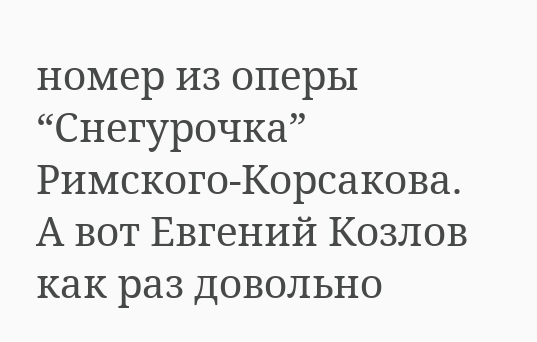номер из оперы “Снегурочка” Римского-Корсакова. А вот Евгений Козлов как раз довольно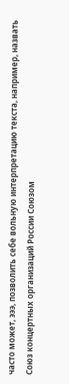часто может, эээ, позволить себе вольную интерпретацию текста, например, назвать Союз концертных организаций России Союзом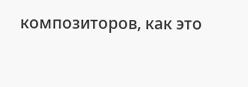композиторов, как это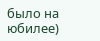было на юбилее)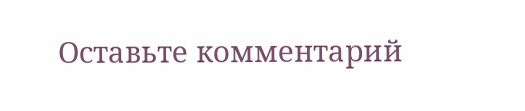Оставьте комментарий